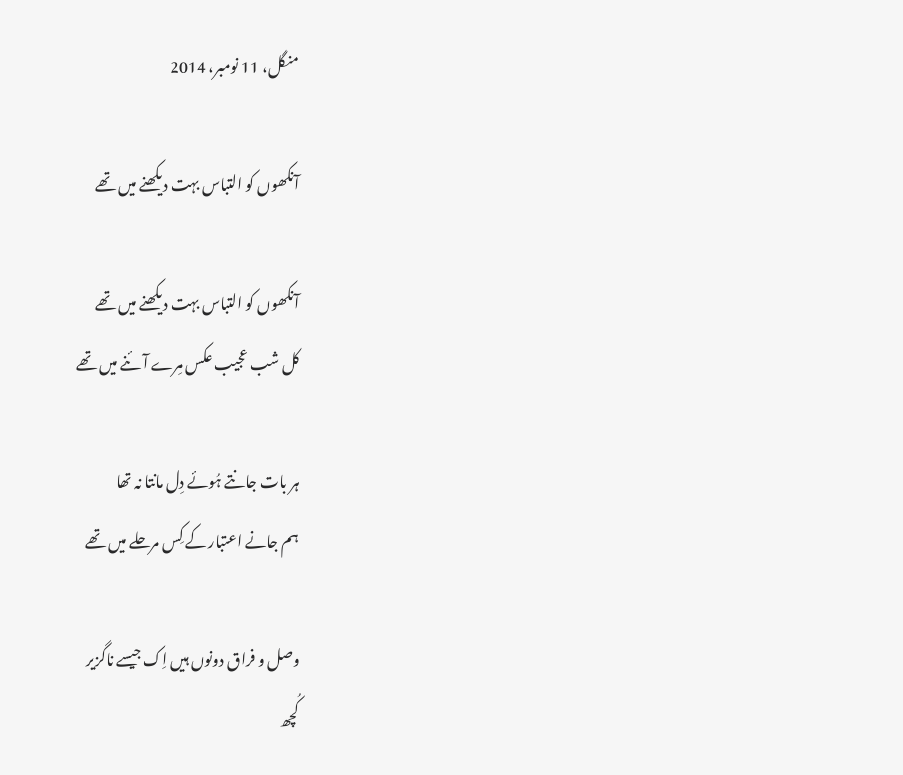منگل، 11 نومبر، 2014

آنکھوں کو التباس بہت دیکھنے میں تھے

آنکھوں کو التباس بہت دیکھنے میں تھے
کل شب عجیب عکس مِرے آئنے میں تھے

ہر بات جانتے ہُوئے دِل مانتا نہ تھا
ہم جانے اعتبار کے کِس مرحلے میں تھے

وصل و فراق دونوں ہیں اِک جیسے ناگزیر
کُچھ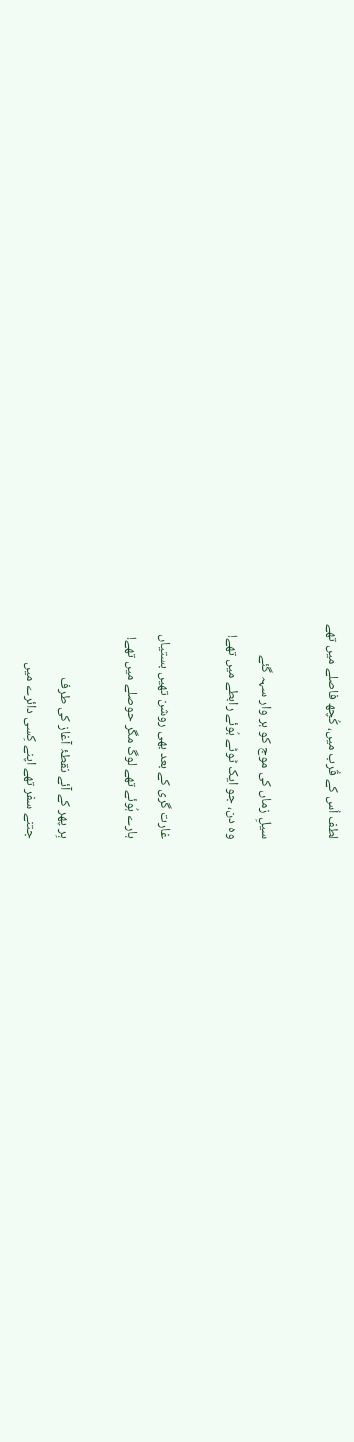لطف اُس کے قُرب میں، کُچھ فاصلے میں تھے

سیلِ زماں کی موج کو ہر وار سہہ گئے
وہ دن، جو ایک ٹوٹے ہُوئے رابطے میں تھے!

غارت گری کے بعد بھی روشن تھیں بستیاں
ہارے ہُوئے تھے لوگ مگر حوصلے میں تھے!

ہِر پھر کے آئے نقطۂ آغاز کی طرف
جتنے سفر تھے اپنے کِسی دائرے میں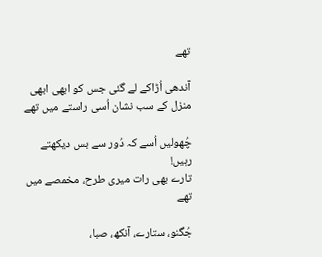تھے

آندھی اُڑاکے لے گئی جس کو ابھی ابھی
منزل کے سب نشان اُسی راستے میں تھے

چُھولیں اُسے کہ دُور سے بس دیکھتے رہیں!
تارے بھی رات میری طرح، مخمصے میں تھے

جُگنو، ستارے، آنکھ، صبا،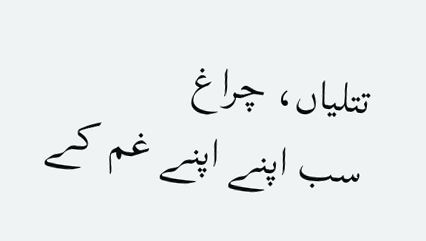تتلیاں، چراغ
سب اپنے اپنے غم کے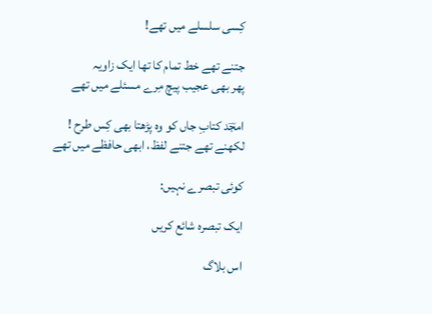کِسی سلسلے میں تھے!

جتنے تھے خط تمام کا تھا ایک زاویہ
پھر بھی عجیب پیچ مِرے مسئلے میں تھے

امجؔد کتابِ جاں کو وہ پڑھتا بھی کِس طرح !
لکھنے تھے جتنے لفظ، ابھی حافظے میں تھے

کوئی تبصرے نہیں:

ایک تبصرہ شائع کریں

اس بلاگ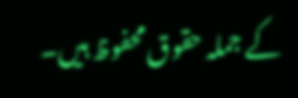کے جملہ حقوق محفوظ ہیں۔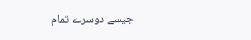جیسے دوسرے تمام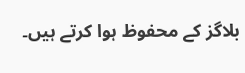بلاگز کے محفوظ ہوا کرتے ہیں۔